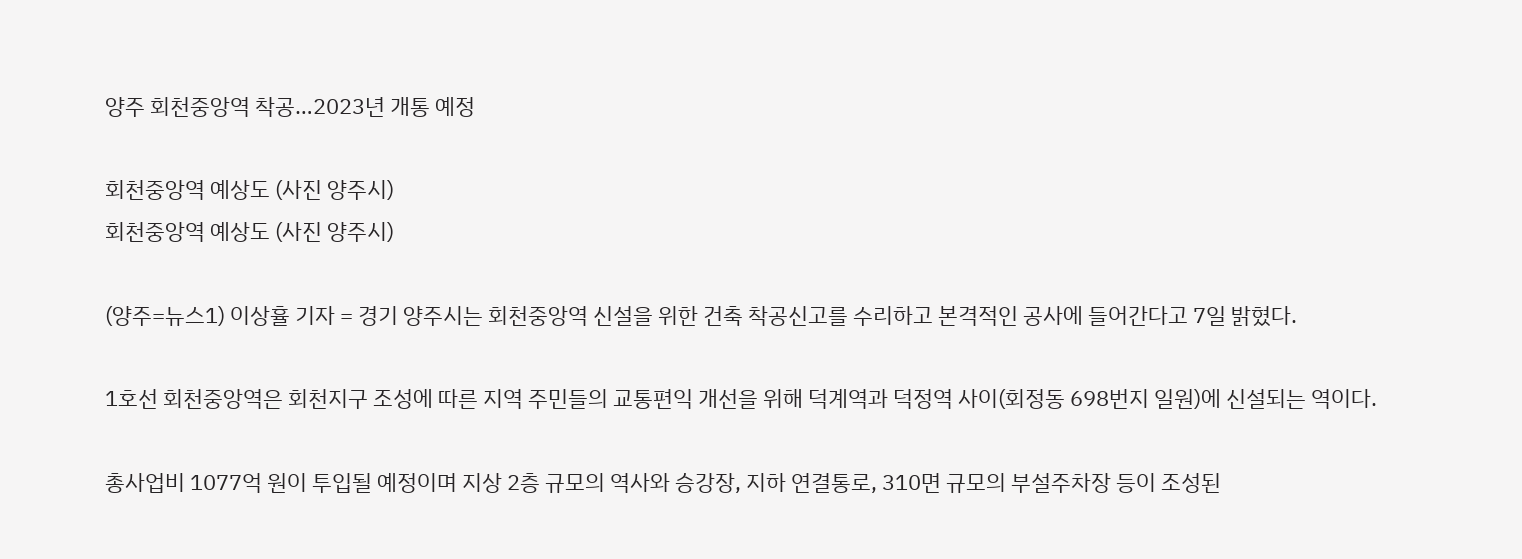양주 회천중앙역 착공…2023년 개통 예정

회천중앙역 예상도 (사진 양주시)
회천중앙역 예상도 (사진 양주시)

(양주=뉴스1) 이상휼 기자 = 경기 양주시는 회천중앙역 신설을 위한 건축 착공신고를 수리하고 본격적인 공사에 들어간다고 7일 밝혔다.

1호선 회천중앙역은 회천지구 조성에 따른 지역 주민들의 교통편익 개선을 위해 덕계역과 덕정역 사이(회정동 698번지 일원)에 신설되는 역이다.

총사업비 1077억 원이 투입될 예정이며 지상 2층 규모의 역사와 승강장, 지하 연결통로, 310면 규모의 부설주차장 등이 조성된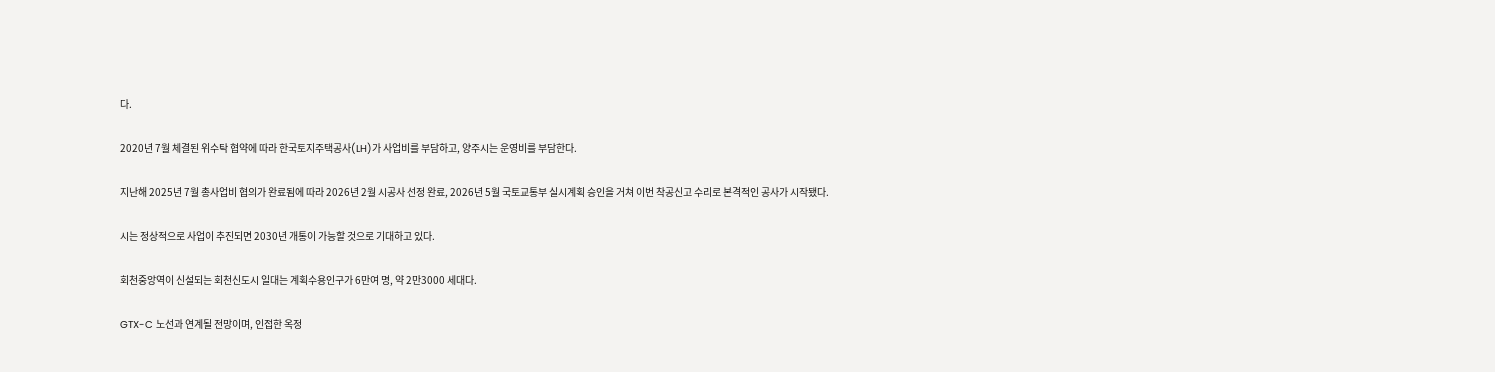다.

2020년 7월 체결된 위수탁 협약에 따라 한국토지주택공사(LH)가 사업비를 부담하고, 양주시는 운영비를 부담한다.

지난해 2025년 7월 총사업비 협의가 완료됨에 따라 2026년 2월 시공사 선정 완료, 2026년 5월 국토교통부 실시계획 승인을 거쳐 이번 착공신고 수리로 본격적인 공사가 시작됐다.

시는 정상적으로 사업이 추진되면 2030년 개통이 가능할 것으로 기대하고 있다.

회천중앙역이 신설되는 회천신도시 일대는 계획수용인구가 6만여 명, 약 2만3000 세대다.

GTX-C 노선과 연계될 전망이며, 인접한 옥정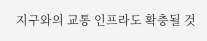지구와의 교통 인프라도 확충될 것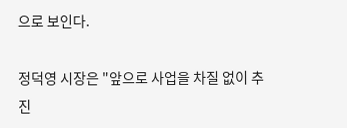으로 보인다.

정덕영 시장은 "앞으로 사업을 차질 없이 추진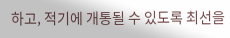하고, 적기에 개통될 수 있도록 최선을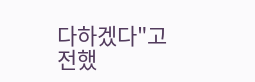다하겠다"고 전했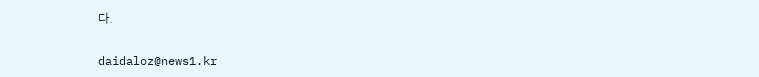다.

daidaloz@news1.kr